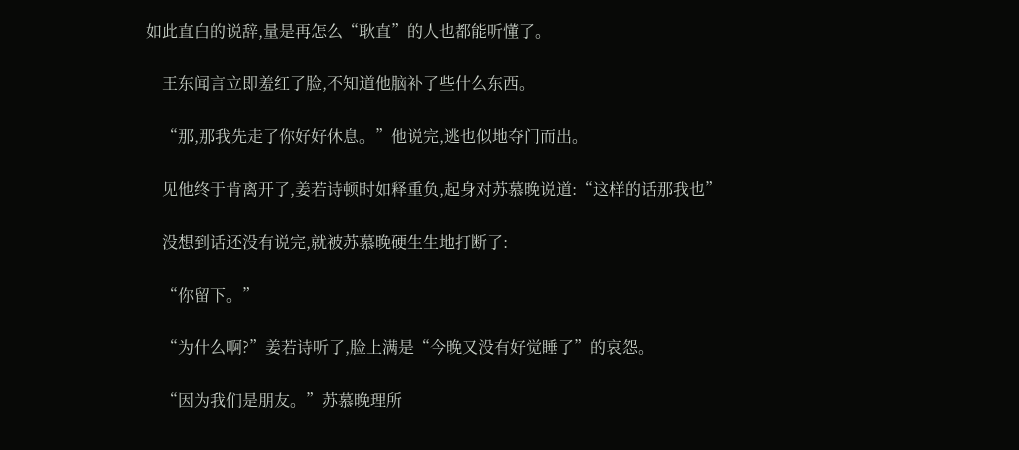如此直白的说辞,量是再怎么“耿直”的人也都能听懂了。

    王东闻言立即羞红了脸,不知道他脑补了些什么东西。

    “那,那我先走了你好好休息。”他说完,逃也似地夺门而出。

    见他终于肯离开了,姜若诗顿时如释重负,起身对苏慕晚说道:“这样的话那我也”

    没想到话还没有说完,就被苏慕晚硬生生地打断了:

    “你留下。”

    “为什么啊?”姜若诗听了,脸上满是“今晚又没有好觉睡了”的哀怨。

    “因为我们是朋友。”苏慕晚理所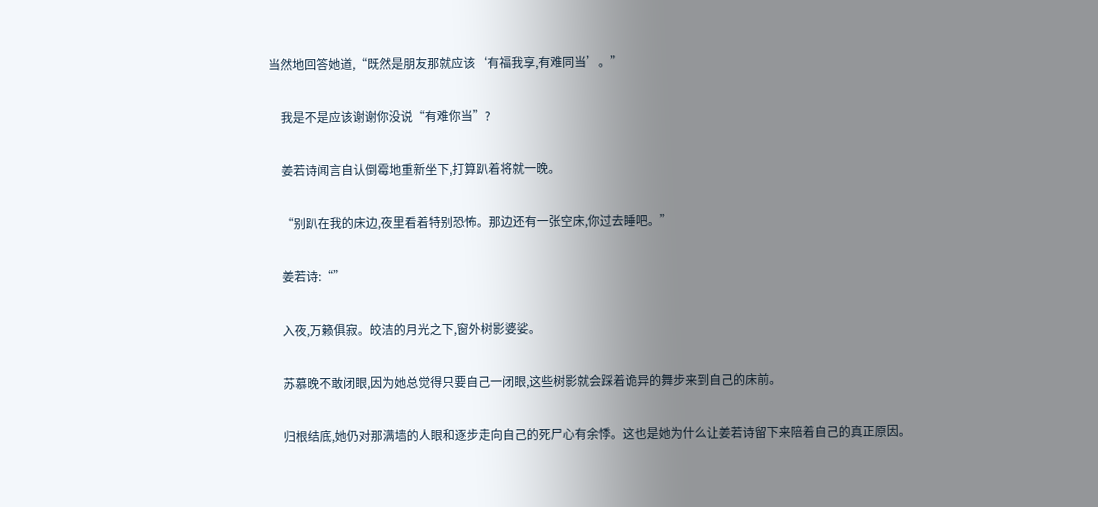当然地回答她道,“既然是朋友那就应该‘有福我享,有难同当’。”

    我是不是应该谢谢你没说“有难你当”?

    姜若诗闻言自认倒霉地重新坐下,打算趴着将就一晚。

    “别趴在我的床边,夜里看着特别恐怖。那边还有一张空床,你过去睡吧。”

    姜若诗:“”

    入夜,万籁俱寂。皎洁的月光之下,窗外树影婆娑。

    苏慕晚不敢闭眼,因为她总觉得只要自己一闭眼,这些树影就会踩着诡异的舞步来到自己的床前。

    归根结底,她仍对那满墙的人眼和逐步走向自己的死尸心有余悸。这也是她为什么让姜若诗留下来陪着自己的真正原因。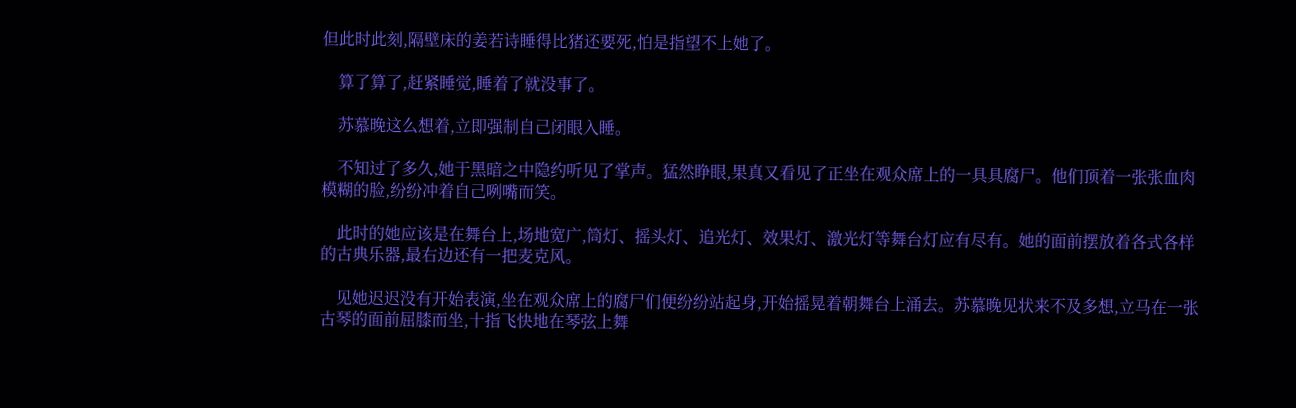但此时此刻,隔壁床的姜若诗睡得比猪还要死,怕是指望不上她了。

    算了算了,赶紧睡觉,睡着了就没事了。

    苏慕晚这么想着,立即强制自己闭眼入睡。

    不知过了多久,她于黑暗之中隐约听见了掌声。猛然睁眼,果真又看见了正坐在观众席上的一具具腐尸。他们顶着一张张血肉模糊的脸,纷纷冲着自己咧嘴而笑。

    此时的她应该是在舞台上,场地宽广,筒灯、摇头灯、追光灯、效果灯、激光灯等舞台灯应有尽有。她的面前摆放着各式各样的古典乐器,最右边还有一把麦克风。

    见她迟迟没有开始表演,坐在观众席上的腐尸们便纷纷站起身,开始摇晃着朝舞台上涌去。苏慕晚见状来不及多想,立马在一张古琴的面前屈膝而坐,十指飞快地在琴弦上舞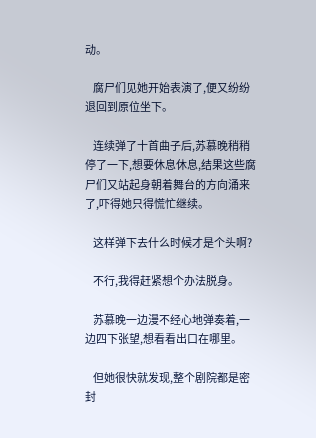动。

    腐尸们见她开始表演了,便又纷纷退回到原位坐下。

    连续弹了十首曲子后,苏慕晚稍稍停了一下,想要休息休息,结果这些腐尸们又站起身朝着舞台的方向涌来了,吓得她只得慌忙继续。

    这样弹下去什么时候才是个头啊?

    不行,我得赶紧想个办法脱身。

    苏慕晚一边漫不经心地弹奏着,一边四下张望,想看看出口在哪里。

    但她很快就发现,整个剧院都是密封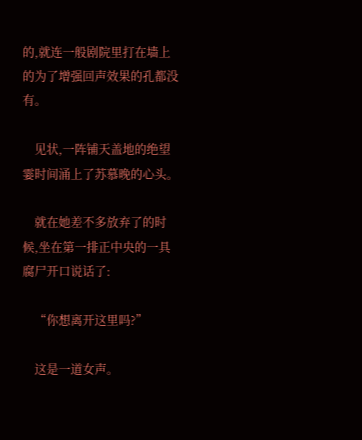的,就连一般剧院里打在墙上的为了增强回声效果的孔都没有。

    见状,一阵铺天盖地的绝望霎时间涌上了苏慕晚的心头。

    就在她差不多放弃了的时候,坐在第一排正中央的一具腐尸开口说话了:

    “你想离开这里吗?”

    这是一道女声。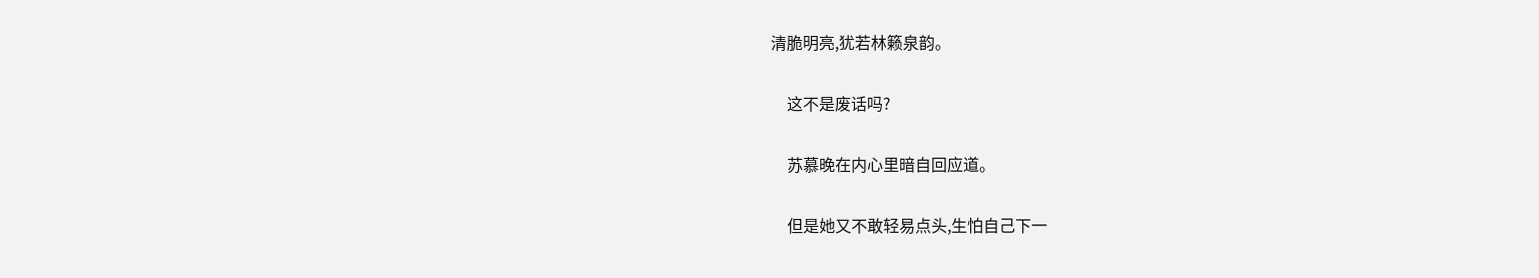清脆明亮,犹若林籁泉韵。

    这不是废话吗?

    苏慕晚在内心里暗自回应道。

    但是她又不敢轻易点头,生怕自己下一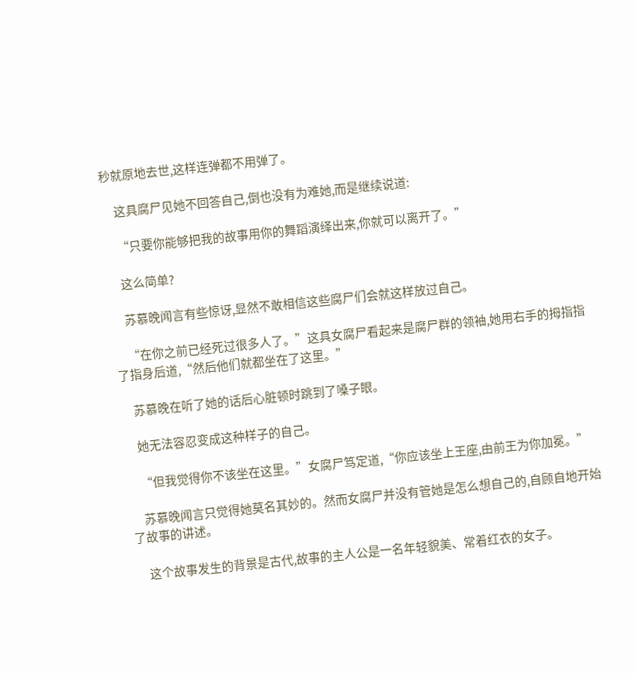秒就原地去世,这样连弹都不用弹了。

    这具腐尸见她不回答自己,倒也没有为难她,而是继续说道:

    “只要你能够把我的故事用你的舞蹈演绎出来,你就可以离开了。”

    这么简单?

    苏慕晚闻言有些惊讶,显然不敢相信这些腐尸们会就这样放过自己。

    “在你之前已经死过很多人了。”这具女腐尸看起来是腐尸群的领袖,她用右手的拇指指了指身后道,“然后他们就都坐在了这里。”

    苏慕晚在听了她的话后心脏顿时跳到了嗓子眼。

    她无法容忍变成这种样子的自己。

    “但我觉得你不该坐在这里。”女腐尸笃定道,“你应该坐上王座,由前王为你加冕。”

    苏慕晚闻言只觉得她莫名其妙的。然而女腐尸并没有管她是怎么想自己的,自顾自地开始了故事的讲述。

    这个故事发生的背景是古代,故事的主人公是一名年轻貌美、常着红衣的女子。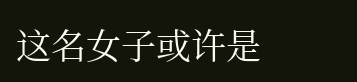这名女子或许是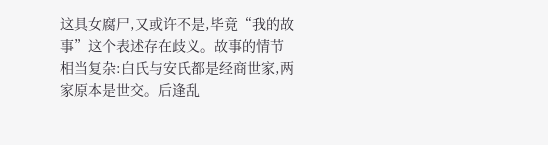这具女腐尸,又或许不是,毕竟“我的故事”这个表述存在歧义。故事的情节相当复杂:白氏与安氏都是经商世家,两家原本是世交。后逢乱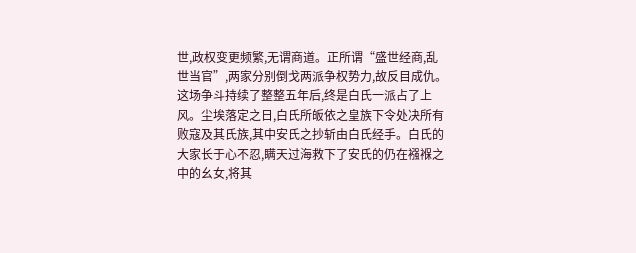世,政权变更频繁,无谓商道。正所谓“盛世经商,乱世当官”,两家分别倒戈两派争权势力,故反目成仇。这场争斗持续了整整五年后,终是白氏一派占了上风。尘埃落定之日,白氏所皈依之皇族下令处决所有败寇及其氏族,其中安氏之抄斩由白氏经手。白氏的大家长于心不忍,瞒天过海救下了安氏的仍在襁褓之中的幺女,将其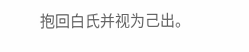抱回白氏并视为己出。